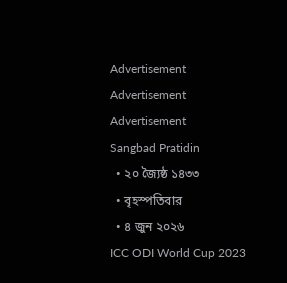Advertisement
Advertisement
Advertisement
Sangbad Pratidin
  • ২০ জ্যৈষ্ঠ ১৪৩৩
  • বৃহস্পতিবার
  • ৪ জুন ২০২৬
ICC ODI World Cup 2023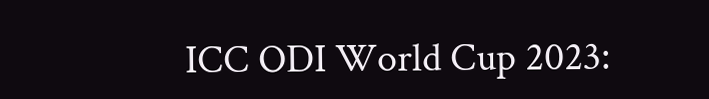ICC ODI World Cup 2023: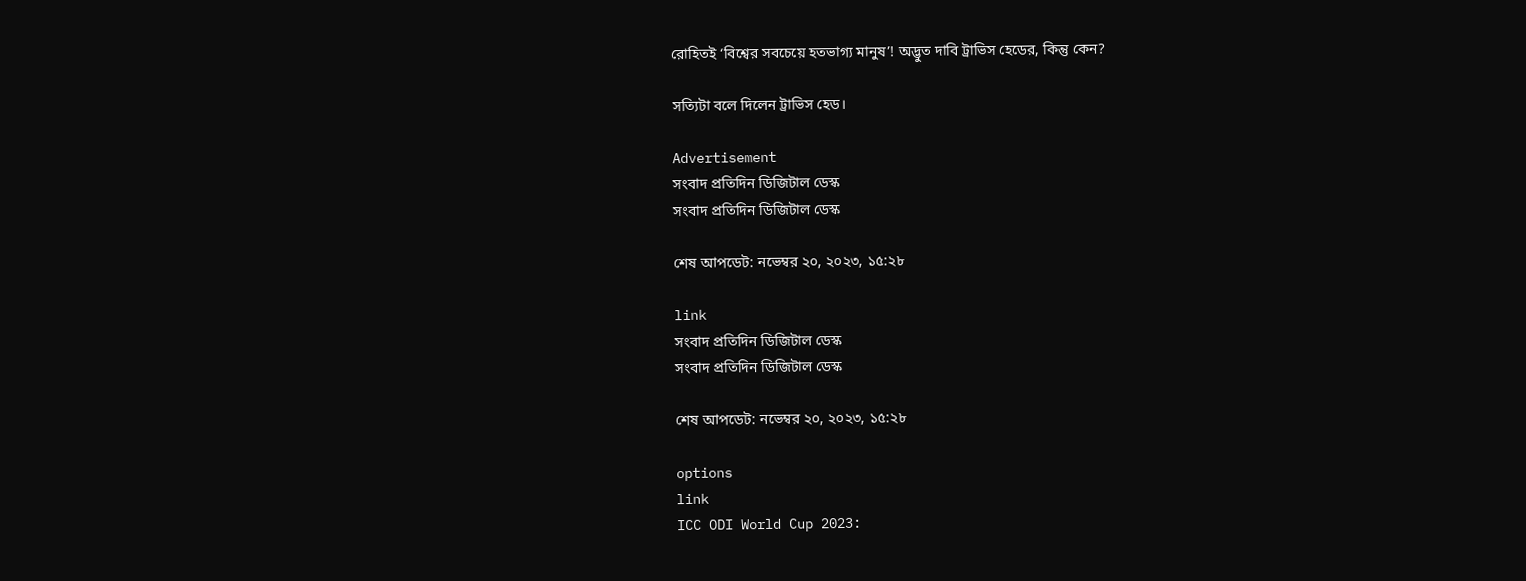রোহিতই ‘বিশ্বের সবচেয়ে হতভাগ্য মানুষ’! অদ্ভুত দাবি ট্রাভিস হেডের, কিন্তু কেন?

সত্যিটা বলে দিলেন ট্রাভিস হেড।

Advertisement
সংবাদ প্রতিদিন ডিজিটাল ডেস্ক
সংবাদ প্রতিদিন ডিজিটাল ডেস্ক

শেষ আপডেট: নভেম্বর ২০, ২০২৩, ১৫:২৮

link
সংবাদ প্রতিদিন ডিজিটাল ডেস্ক
সংবাদ প্রতিদিন ডিজিটাল ডেস্ক

শেষ আপডেট: নভেম্বর ২০, ২০২৩, ১৫:২৮

options
link
ICC ODI World Cup 2023: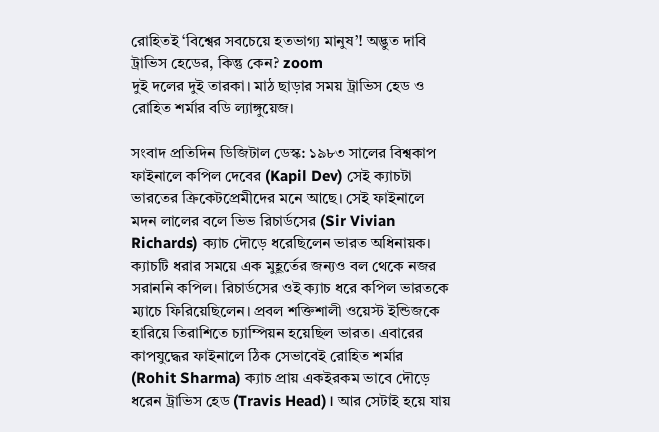রোহিতই ‘বিশ্বের সবচেয়ে হতভাগ্য মানুষ’! অদ্ভুত দাবি ট্রাভিস হেডের, কিন্তু কেন? zoom
দুই দলের দুই তারকা। মাঠ ছাড়ার সময় ট্রাভিস হেড ও রোহিত শর্মার বডি ল্যাঙ্গুয়েজ।

সংবাদ প্রতিদিন ডিজিটাল ডেস্ক: ১৯৮৩ সালের বিশ্বকাপ ফাইনালে কপিল দেবের (Kapil Dev) সেই ক্যাচটা ভারতের ক্রিকেটপ্রেমীদের মনে আছে। সেই ফাইনালে মদন লালের বলে ভিভ রিচার্ডসের (Sir Vivian Richards) ক্যাচ দৌড়ে ধরেছিলেন ভারত অধিনায়ক। ক্যাচটি ধরার সময়ে এক মুহূর্তের জন্যও বল থেকে নজর সরাননি কপিল। রিচার্ডসের ওই ক্যাচ ধরে কপিল ভারতকে ম্যাচে ফিরিয়েছিলেন। প্রবল শক্তিশালী ওয়েস্ট ইন্ডিজকে হারিয়ে তিরাশিতে চ্যাম্পিয়ন হয়েছিল ভারত। এবারের কাপযুদ্ধের ফাইনালে ঠিক সেভাবেই রোহিত শর্মার (Rohit Sharma) ক্যাচ প্রায় একইরকম ভাবে দৌড়ে ধরেন ট্রাভিস হেড (Travis Head)। আর সেটাই হয়ে যায়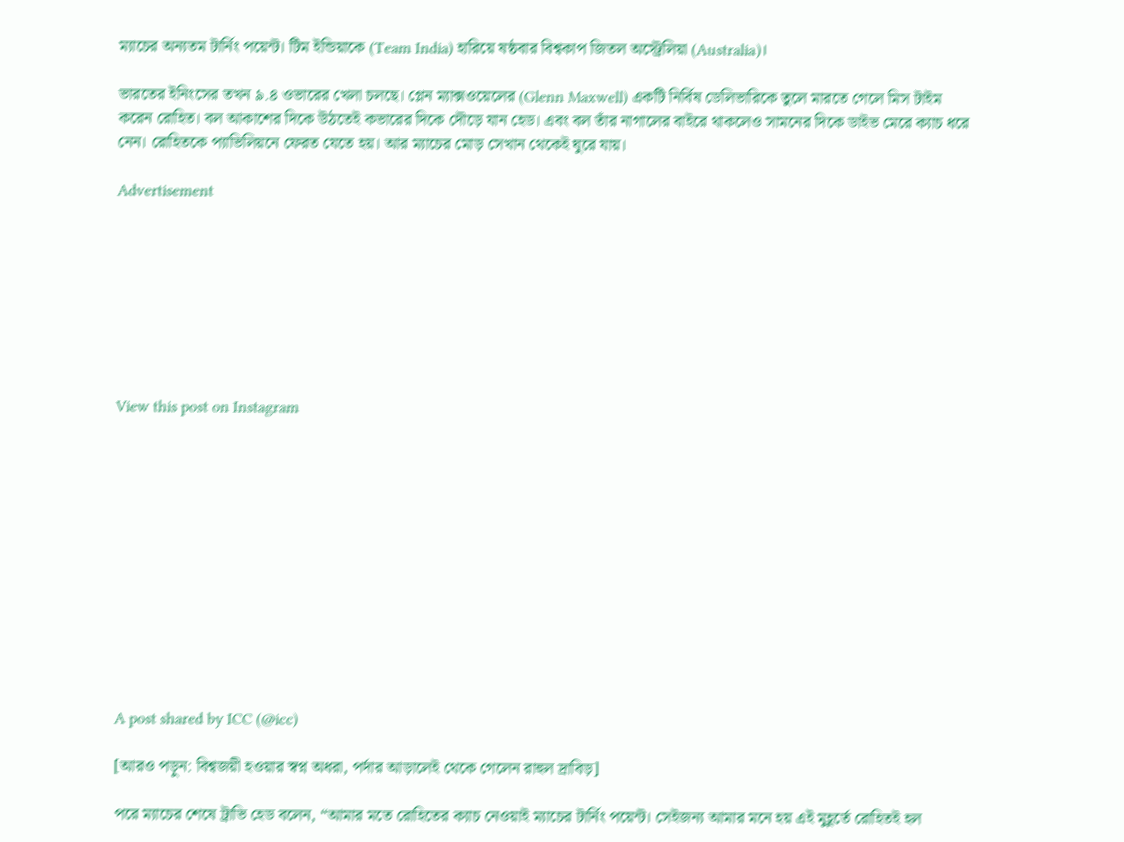ম্যাচের অন্যতম টার্নিং পয়েন্ট। টিম ইন্ডিয়াকে (Team India) হারিয়ে ষষ্ঠবার বিশ্বকাপ জিতল অস্ট্রেলিয়া (Australia)।

ভারতের ইনিংসের তখন ৯.৪ ওভারের খেলা চলছে। গ্লেন ম্যাক্সওয়েলের (Glenn Maxwell) একটি নির্বিষ ডেলিভারিকে তুলে মারতে গেলে মিস টাইম করেন রোহিত। বল আকাশের দিকে উঠতেই কভারের দিকে দৌড়ে যান হেড। এবং বল তাঁর নাগালের বাইরে থাকলেও সামনের দিকে ডাইভ মেরে ক্যাচ ধরে নেন। রোহিতকে প্যাভিলিয়নে ফেরত যেতে হয়। আর ম্যাচের মোড় সেখান থেকেই ঘুরে যায়।

Advertisement








View this post on Instagram












A post shared by ICC (@icc)

[আরও পড়ুন: বিশ্বজয়ী হওয়ার স্বপ্ন অধরা, পর্দার আড়ালেই থেকে গেলেন রাহুল দ্রাবিড়]

পরে ম্যাচের শেষে ট্রাভি হেড বলেন, “আমার মতে রোহিতের ক্যাচ নেওয়াই ম্যাচের টার্নিং পয়েন্ট। সেইজন্য আমার মনে হয় এই মুহূর্তে রোহিতই হল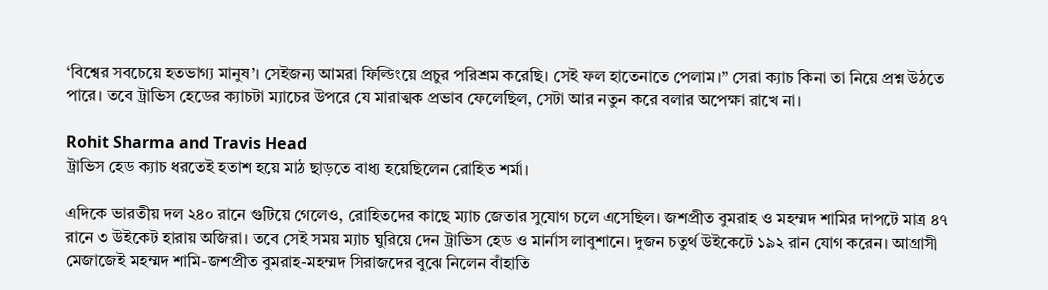‘বিশ্বের সবচেয়ে হতভাগ্য মানুষ’। সেইজন্য আমরা ফিল্ডিংয়ে প্রচুর পরিশ্রম করেছি। সেই ফল হাতেনাতে পেলাম।” সেরা ক্যাচ কিনা তা নিয়ে প্রশ্ন উঠতে পারে। তবে ট্রাভিস হেডের ক্যাচটা ম্যাচের উপরে যে মারাত্মক প্রভাব ফেলেছিল, সেটা আর নতুন করে বলার অপেক্ষা রাখে না।

Rohit Sharma and Travis Head
ট্রাভিস হেড ক্যাচ ধরতেই হতাশ হয়ে মাঠ ছাড়তে বাধ্য হয়েছিলেন রোহিত শর্মা।

এদিকে ভারতীয় দল ২৪০ রানে গুটিয়ে গেলেও, রোহিতদের কাছে ম্যাচ জেতার সুযোগ চলে এসেছিল। জশপ্রীত বুমরাহ ও মহম্মদ শামির দাপটে মাত্র ৪৭ রানে ৩ উইকেট হারায় অজিরা। তবে সেই সময় ম্যাচ ঘুরিয়ে দেন ট্রাভিস হেড ও মার্নাস লাবুশানে। দুজন চতুর্থ উইকেটে ১৯২ রান যোগ করেন। আগ্রাসী মেজাজেই মহম্মদ শামি-জশপ্রীত বুমরাহ-মহম্মদ সিরাজদের বুঝে নিলেন বাঁহাতি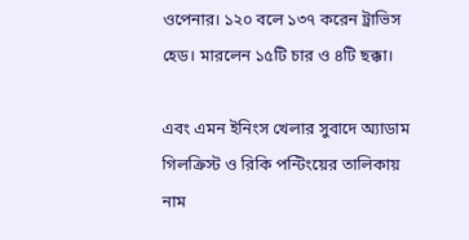ওপেনার। ১২০ বলে ১৩৭ করেন ট্রাভিস হেড। মারলেন ১৫টি চার ও ৪টি ছক্কা।

এবং এমন ইনিংস খেলার সুবাদে অ্যাডাম গিলক্রিস্ট ও রিকি পন্টিংয়ের তালিকায় নাম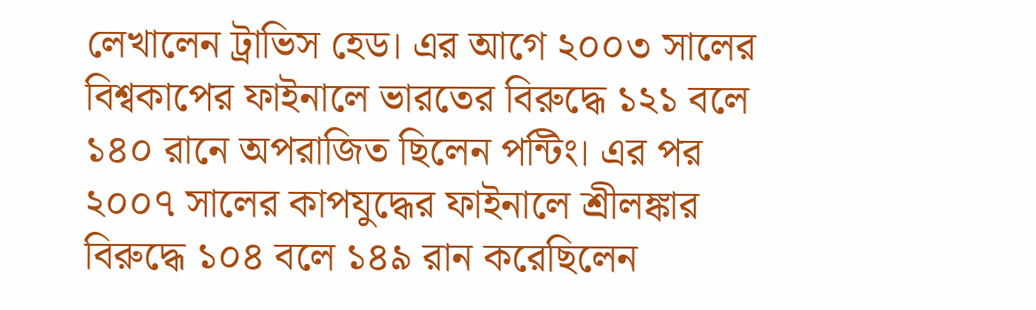লেখালেন ট্রাভিস হেড। এর আগে ২০০৩ সালের বিশ্বকাপের ফাইনালে ভারতের বিরুদ্ধে ১২১ বলে ১৪০ রানে অপরাজিত ছিলেন পন্টিং। এর পর ২০০৭ সালের কাপযুদ্ধের ফাইনালে শ্রীলঙ্কার বিরুদ্ধে ১০৪ বলে ১৪৯ রান করেছিলেন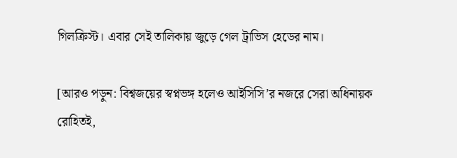গিলক্রিস্ট। এবার সেই তালিকায় জুড়ে গেল ট্রাভিস হেডের নাম।

[আরও পড়ুন: বিশ্বজয়ের স্বপ্নভঙ্গ হলেও আইসিসি’র নজরে সেরা অধিনায়ক রোহিতই,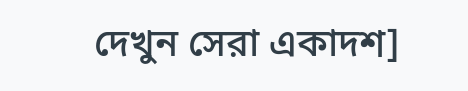দেখুন সেরা একাদশ]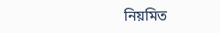নিয়মিত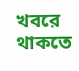খবরে থাকতে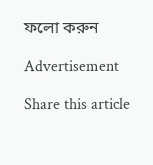ফলো করুন

Advertisement

Share this article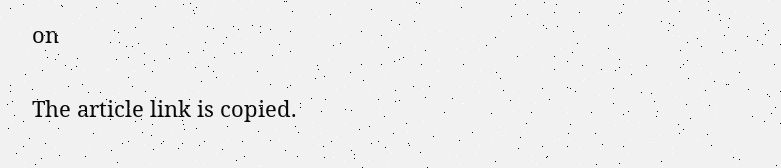on

The article link is copied.